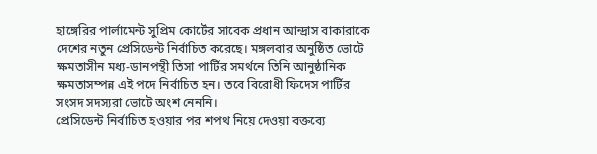হাঙ্গেরির পার্লামেন্ট সুপ্রিম কোর্টের সাবেক প্রধান আন্দ্রাস বাকারাকে দেশের নতুন প্রেসিডেন্ট নির্বাচিত করেছে। মঙ্গলবার অনুষ্ঠিত ভোটে ক্ষমতাসীন মধ্য-ডানপন্থী তিসা পার্টির সমর্থনে তিনি আনুষ্ঠানিক ক্ষমতাসম্পন্ন এই পদে নির্বাচিত হন। তবে বিরোধী ফিদেস পার্টির সংসদ সদস্যরা ভোটে অংশ নেননি।
প্রেসিডেন্ট নির্বাচিত হওয়ার পর শপথ নিয়ে দেওয়া বক্তব্যে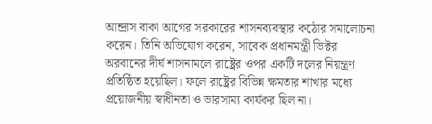আন্দ্রাস বাকা আগের সরকারের শাসনব্যবস্থার কঠোর সমালোচনা করেন। তিনি অভিযোগ করেন, সাবেক প্রধানমন্ত্রী ভিক্টর অরবানের দীর্ঘ শাসনামলে রাষ্ট্রের ওপর একটি দলের নিয়ন্ত্রণ প্রতিষ্ঠিত হয়েছিল। ফলে রাষ্ট্রের বিভিন্ন ক্ষমতার শাখার মধ্যে প্রয়োজনীয় স্বাধীনতা ও ভারসাম্য কার্যকর ছিল না।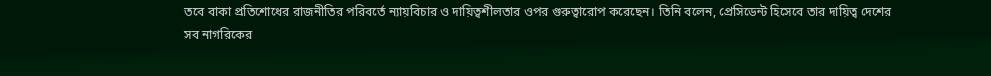তবে বাকা প্রতিশোধের রাজনীতির পরিবর্তে ন্যায়বিচার ও দায়িত্বশীলতার ওপর গুরুত্বারোপ করেছেন। তিনি বলেন, প্রেসিডেন্ট হিসেবে তার দায়িত্ব দেশের সব নাগরিকের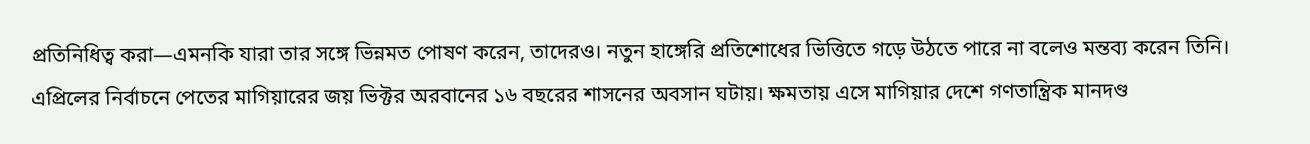প্রতিনিধিত্ব করা—এমনকি যারা তার সঙ্গে ভিন্নমত পোষণ করেন, তাদেরও। নতুন হাঙ্গেরি প্রতিশোধের ভিত্তিতে গড়ে উঠতে পারে না বলেও মন্তব্য করেন তিনি।
এপ্রিলের নির্বাচনে পেতের মাগিয়ারের জয় ভিক্টর অরবানের ১৬ বছরের শাসনের অবসান ঘটায়। ক্ষমতায় এসে মাগিয়ার দেশে গণতান্ত্রিক মানদণ্ড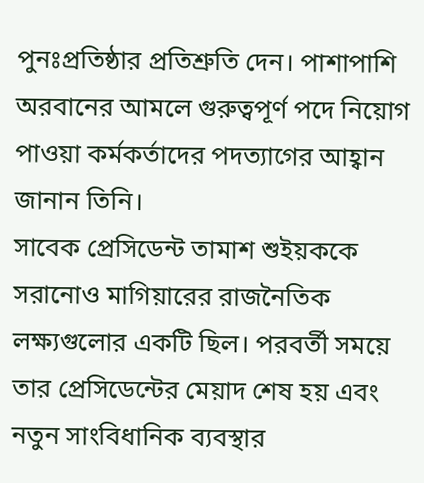পুনঃপ্রতিষ্ঠার প্রতিশ্রুতি দেন। পাশাপাশি অরবানের আমলে গুরুত্বপূর্ণ পদে নিয়োগ পাওয়া কর্মকর্তাদের পদত্যাগের আহ্বান জানান তিনি।
সাবেক প্রেসিডেন্ট তামাশ শুইয়ককে সরানোও মাগিয়ারের রাজনৈতিক লক্ষ্যগুলোর একটি ছিল। পরবর্তী সময়ে তার প্রেসিডেন্টের মেয়াদ শেষ হয় এবং নতুন সাংবিধানিক ব্যবস্থার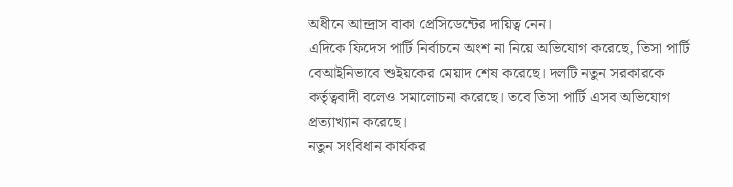অধীনে আন্দ্রাস বাকা প্রেসিডেন্টের দায়িত্ব নেন।
এদিকে ফিদেস পার্টি নির্বাচনে অংশ না নিয়ে অভিযোগ করেছে, তিসা পার্টি বেআইনিভাবে শুইয়কের মেয়াদ শেষ করেছে। দলটি নতুন সরকারকে কর্তৃত্ববাদী বলেও সমালোচনা করেছে। তবে তিসা পার্টি এসব অভিযোগ প্রত্যাখ্যান করেছে।
নতুন সংবিধান কার্যকর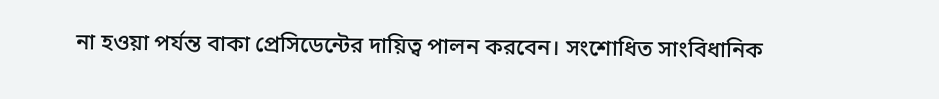না হওয়া পর্যন্ত বাকা প্রেসিডেন্টের দায়িত্ব পালন করবেন। সংশোধিত সাংবিধানিক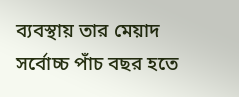ব্যবস্থায় তার মেয়াদ সর্বোচ্চ পাঁচ বছর হতে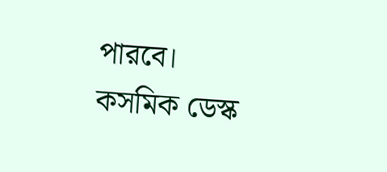পারবে।
কসমিক ডেস্ক